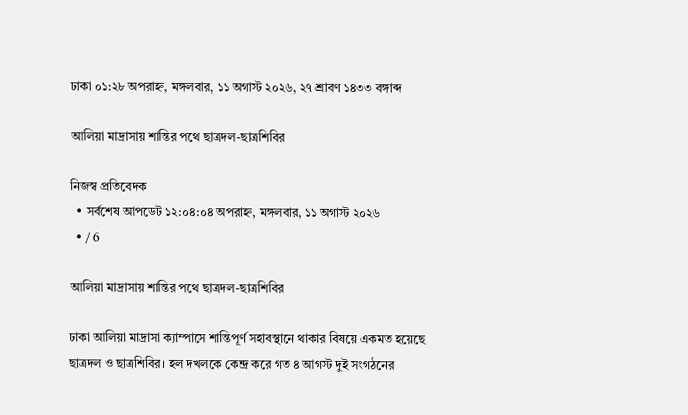ঢাকা ০১:২৮ অপরাহ্ন, মঙ্গলবার, ১১ অগাস্ট ২০২৬, ২৭ শ্রাবণ ১৪৩৩ বঙ্গাব্দ

আলিয়া মাদ্রাসায় শান্তির পথে ছাত্রদল-ছাত্রশিবির

নিজস্ব প্রতিবেদক
  • সর্বশেষ আপডেট ১২:০৪:০৪ অপরাহ্ন, মঙ্গলবার, ১১ অগাস্ট ২০২৬
  • / 6

আলিয়া মাদ্রাসায় শান্তির পথে ছাত্রদল-ছাত্রশিবির

ঢাকা আলিয়া মাদ্রাসা ক্যাম্পাসে শান্তিপূর্ণ সহাবস্থানে থাকার বিষয়ে একমত হয়েছে ছাত্রদল ও ছাত্রশিবির। হল দখলকে কেন্দ্র করে গত ৪ আগস্ট দুই সংগঠনের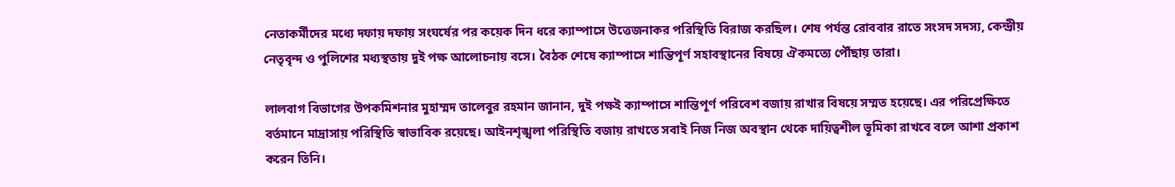নেতাকর্মীদের মধ্যে দফায় দফায় সংঘর্ষের পর কয়েক দিন ধরে ক্যাম্পাসে উত্তেজনাকর পরিস্থিতি বিরাজ করছিল। শেষ পর্যন্ত রোববার রাতে সংসদ সদস্য, কেন্দ্রীয় নেতৃবৃন্দ ও পুলিশের মধ্যস্থতায় দুই পক্ষ আলোচনায় বসে। বৈঠক শেষে ক্যাম্পাসে শান্তিপূর্ণ সহাবস্থানের বিষয়ে ঐকমত্যে পৌঁছায় তারা।

লালবাগ বিভাগের উপকমিশনার মুহাম্মদ তালেবুর রহমান জানান, দুই পক্ষই ক্যাম্পাসে শান্তিপূর্ণ পরিবেশ বজায় রাখার বিষয়ে সম্মত হয়েছে। এর পরিপ্রেক্ষিতে বর্তমানে মাদ্রাসায় পরিস্থিতি স্বাভাবিক রয়েছে। আইনশৃঙ্খলা পরিস্থিতি বজায় রাখতে সবাই নিজ নিজ অবস্থান থেকে দায়িত্বশীল ভূমিকা রাখবে বলে আশা প্রকাশ করেন তিনি।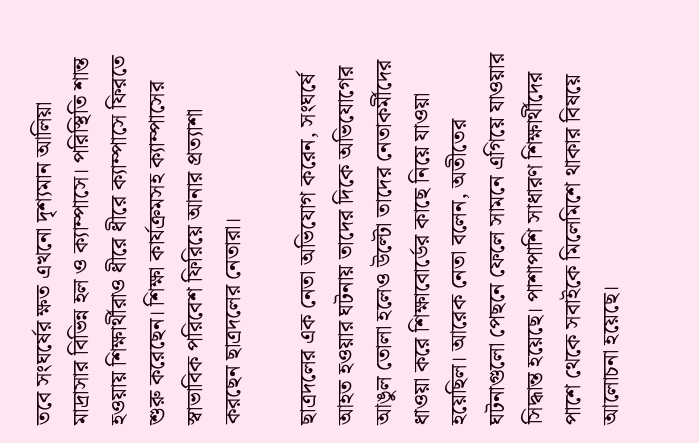তবে সংঘর্ষের ক্ষত এখনো দৃশ্যমান আলিয়া মাদ্রাসার বিভিন্ন হল ও ক্যাম্পাসে। পরিস্থিতি শান্ত হওয়ায় শিক্ষার্থীরাও ধীরে ধীরে ক্যাম্পাসে ফিরতে শুরু করেছেন। শিক্ষা কার্যক্রমসহ ক্যাম্পাসের স্বাভাবিক পরিবেশ ফিরিয়ে আনার প্রত্যাশা করছেন ছাত্রদলের নেতারা।

ছাত্রদলের এক নেতা অভিযোগ করেন, সংঘর্ষে আহত হওয়ার ঘটনায় তাদের দিকে অভিযোগের আঙুল তোলা হলেও উল্টো তাদের নেতাকর্মীদের ধাওয়া করে শিক্ষাবোর্ডের কাছে নিয়ে যাওয়া হয়েছিল। আরেক নেতা বলেন, অতীতের ঘটনাগুলো পেছনে ফেলে সামনে এগিয়ে যাওয়ার সিদ্ধান্ত হয়েছে। পাশাপাশি সাধারণ শিক্ষার্থীদের পাশে থেকে সবাইকে মিলেমিশে থাকার বিষয়ে আলোচনা হয়েছে।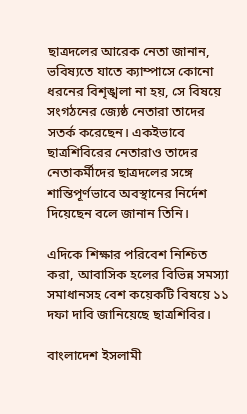ছাত্রদলের আরেক নেতা জানান, ভবিষ্যতে যাতে ক্যাম্পাসে কোনো ধরনের বিশৃঙ্খলা না হয়, সে বিষয়ে সংগঠনের জ্যেষ্ঠ নেতারা তাদের সতর্ক করেছেন। একইভাবে ছাত্রশিবিরের নেতারাও তাদের নেতাকর্মীদের ছাত্রদলের সঙ্গে শান্তিপূর্ণভাবে অবস্থানের নির্দেশ দিয়েছেন বলে জানান তিনি।

এদিকে শিক্ষার পরিবেশ নিশ্চিত করা, আবাসিক হলের বিভিন্ন সমস্যা সমাধানসহ বেশ কয়েকটি বিষয়ে ১১ দফা দাবি জানিয়েছে ছাত্রশিবির।

বাংলাদেশ ইসলামী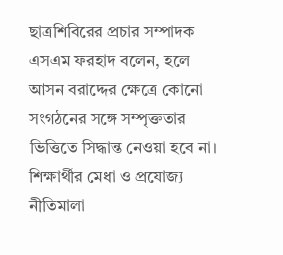ছাত্রশিবিরের প্রচার সম্পাদক এসএম ফরহাদ বলেন, হলে আসন বরাদ্দের ক্ষেত্রে কোনো সংগঠনের সঙ্গে সম্পৃক্ততার ভিত্তিতে সিদ্ধান্ত নেওয়া হবে না। শিক্ষার্থীর মেধা ও প্রযোজ্য নীতিমালা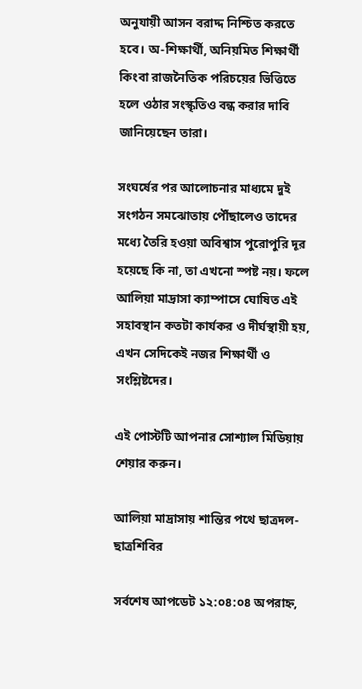অনুযায়ী আসন বরাদ্দ নিশ্চিত করতে হবে। অ-শিক্ষার্থী, অনিয়মিত শিক্ষার্থী কিংবা রাজনৈতিক পরিচয়ের ভিত্তিতে হলে ওঠার সংস্কৃতিও বন্ধ করার দাবি জানিয়েছেন তারা।

সংঘর্ষের পর আলোচনার মাধ্যমে দুই সংগঠন সমঝোতায় পৌঁছালেও তাদের মধ্যে তৈরি হওয়া অবিশ্বাস পুরোপুরি দূর হয়েছে কি না, তা এখনো স্পষ্ট নয়। ফলে আলিয়া মাদ্রাসা ক্যাম্পাসে ঘোষিত এই সহাবস্থান কতটা কার্যকর ও দীর্ঘস্থায়ী হয়, এখন সেদিকেই নজর শিক্ষার্থী ও সংশ্লিষ্টদের।

এই পোস্টটি আপনার সোশ্যাল মিডিয়ায় শেয়ার করুন।

আলিয়া মাদ্রাসায় শান্তির পথে ছাত্রদল-ছাত্রশিবির

সর্বশেষ আপডেট ১২:০৪:০৪ অপরাহ্ন,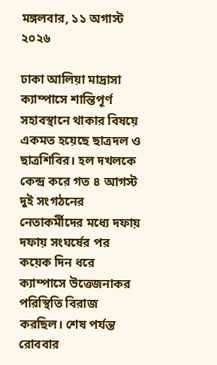মঙ্গলবার, ১১ অগাস্ট ২০২৬

ঢাকা আলিয়া মাদ্রাসা ক্যাম্পাসে শান্তিপূর্ণ সহাবস্থানে থাকার বিষয়ে একমত হয়েছে ছাত্রদল ও ছাত্রশিবির। হল দখলকে কেন্দ্র করে গত ৪ আগস্ট দুই সংগঠনের নেতাকর্মীদের মধ্যে দফায় দফায় সংঘর্ষের পর কয়েক দিন ধরে ক্যাম্পাসে উত্তেজনাকর পরিস্থিতি বিরাজ করছিল। শেষ পর্যন্ত রোববার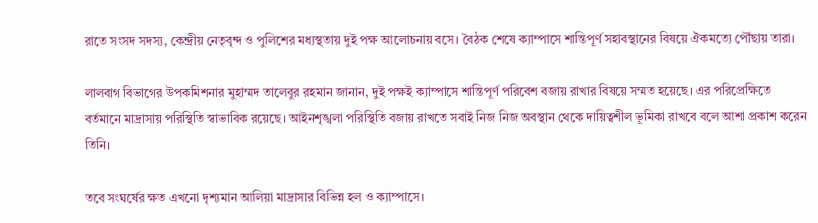রাতে সংসদ সদস্য, কেন্দ্রীয় নেতৃবৃন্দ ও পুলিশের মধ্যস্থতায় দুই পক্ষ আলোচনায় বসে। বৈঠক শেষে ক্যাম্পাসে শান্তিপূর্ণ সহাবস্থানের বিষয়ে ঐকমত্যে পৌঁছায় তারা।

লালবাগ বিভাগের উপকমিশনার মুহাম্মদ তালেবুর রহমান জানান, দুই পক্ষই ক্যাম্পাসে শান্তিপূর্ণ পরিবেশ বজায় রাখার বিষয়ে সম্মত হয়েছে। এর পরিপ্রেক্ষিতে বর্তমানে মাদ্রাসায় পরিস্থিতি স্বাভাবিক রয়েছে। আইনশৃঙ্খলা পরিস্থিতি বজায় রাখতে সবাই নিজ নিজ অবস্থান থেকে দায়িত্বশীল ভূমিকা রাখবে বলে আশা প্রকাশ করেন তিনি।

তবে সংঘর্ষের ক্ষত এখনো দৃশ্যমান আলিয়া মাদ্রাসার বিভিন্ন হল ও ক্যাম্পাসে।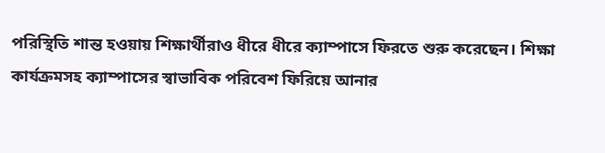পরিস্থিতি শান্ত হওয়ায় শিক্ষার্থীরাও ধীরে ধীরে ক্যাম্পাসে ফিরতে শুরু করেছেন। শিক্ষা কার্যক্রমসহ ক্যাম্পাসের স্বাভাবিক পরিবেশ ফিরিয়ে আনার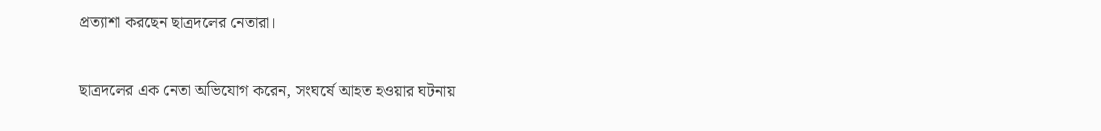প্রত্যাশা করছেন ছাত্রদলের নেতারা।

ছাত্রদলের এক নেতা অভিযোগ করেন, সংঘর্ষে আহত হওয়ার ঘটনায়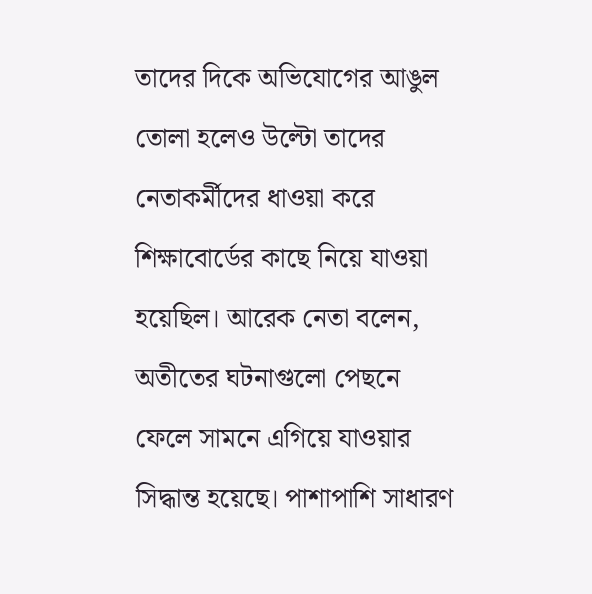তাদের দিকে অভিযোগের আঙুল তোলা হলেও উল্টো তাদের নেতাকর্মীদের ধাওয়া করে শিক্ষাবোর্ডের কাছে নিয়ে যাওয়া হয়েছিল। আরেক নেতা বলেন, অতীতের ঘটনাগুলো পেছনে ফেলে সামনে এগিয়ে যাওয়ার সিদ্ধান্ত হয়েছে। পাশাপাশি সাধারণ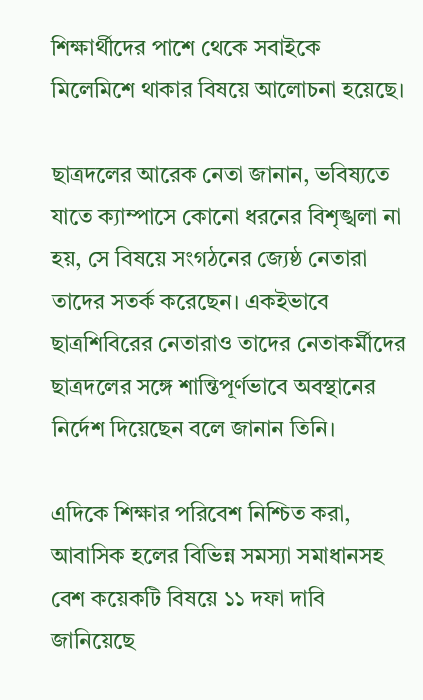শিক্ষার্থীদের পাশে থেকে সবাইকে মিলেমিশে থাকার বিষয়ে আলোচনা হয়েছে।

ছাত্রদলের আরেক নেতা জানান, ভবিষ্যতে যাতে ক্যাম্পাসে কোনো ধরনের বিশৃঙ্খলা না হয়, সে বিষয়ে সংগঠনের জ্যেষ্ঠ নেতারা তাদের সতর্ক করেছেন। একইভাবে ছাত্রশিবিরের নেতারাও তাদের নেতাকর্মীদের ছাত্রদলের সঙ্গে শান্তিপূর্ণভাবে অবস্থানের নির্দেশ দিয়েছেন বলে জানান তিনি।

এদিকে শিক্ষার পরিবেশ নিশ্চিত করা, আবাসিক হলের বিভিন্ন সমস্যা সমাধানসহ বেশ কয়েকটি বিষয়ে ১১ দফা দাবি জানিয়েছে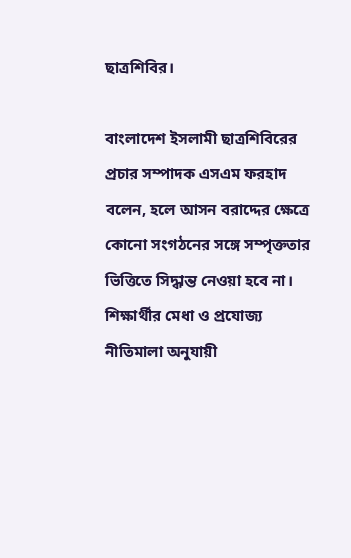ছাত্রশিবির।

বাংলাদেশ ইসলামী ছাত্রশিবিরের প্রচার সম্পাদক এসএম ফরহাদ বলেন, হলে আসন বরাদ্দের ক্ষেত্রে কোনো সংগঠনের সঙ্গে সম্পৃক্ততার ভিত্তিতে সিদ্ধান্ত নেওয়া হবে না। শিক্ষার্থীর মেধা ও প্রযোজ্য নীতিমালা অনুযায়ী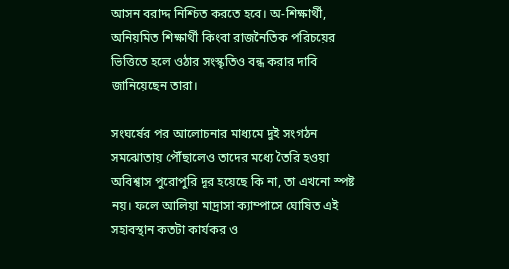আসন বরাদ্দ নিশ্চিত করতে হবে। অ-শিক্ষার্থী, অনিয়মিত শিক্ষার্থী কিংবা রাজনৈতিক পরিচয়ের ভিত্তিতে হলে ওঠার সংস্কৃতিও বন্ধ করার দাবি জানিয়েছেন তারা।

সংঘর্ষের পর আলোচনার মাধ্যমে দুই সংগঠন সমঝোতায় পৌঁছালেও তাদের মধ্যে তৈরি হওয়া অবিশ্বাস পুরোপুরি দূর হয়েছে কি না, তা এখনো স্পষ্ট নয়। ফলে আলিয়া মাদ্রাসা ক্যাম্পাসে ঘোষিত এই সহাবস্থান কতটা কার্যকর ও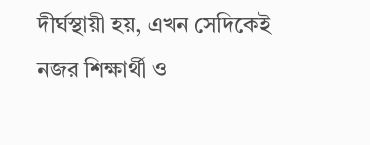দীর্ঘস্থায়ী হয়, এখন সেদিকেই নজর শিক্ষার্থী ও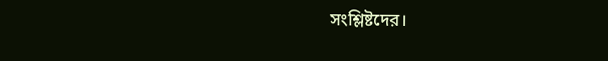সংশ্লিষ্টদের।